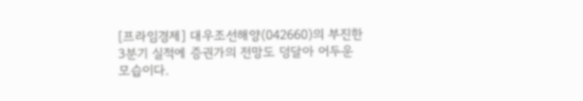[프라임경제] 대우조선해양(042660)의 부진한 3분기 실적에 증권가의 전망도 덩달아 어두운 모습이다.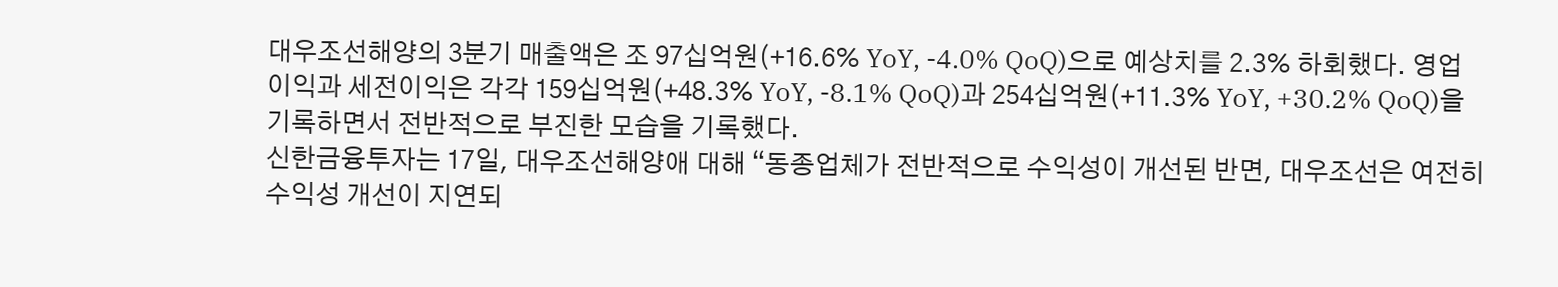대우조선해양의 3분기 매출액은 조 97십억원(+16.6% YoY, -4.0% QoQ)으로 예상치를 2.3% 하회했다. 영업이익과 세전이익은 각각 159십억원(+48.3% YoY, -8.1% QoQ)과 254십억원(+11.3% YoY, +30.2% QoQ)을 기록하면서 전반적으로 부진한 모습을 기록했다.
신한금융투자는 17일, 대우조선해양애 대해 “동종업체가 전반적으로 수익성이 개선된 반면, 대우조선은 여전히 수익성 개선이 지연되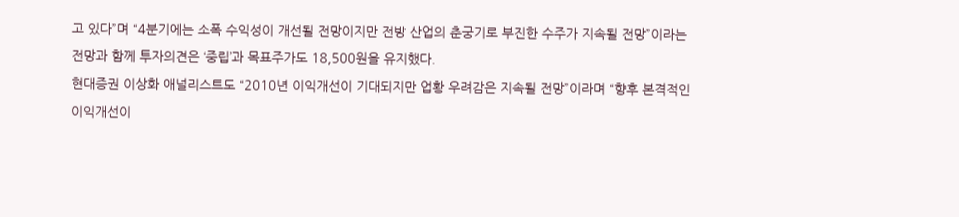고 있다”며 “4분기에는 소폭 수익성이 개선될 전망이지만 전방 산업의 춘궁기로 부진한 수주가 지속될 전망”이라는 전망과 함께 투자의견은 ‘중립’과 목표주가도 18,500원을 유지했다.
현대증권 이상화 애널리스트도 “2010년 이익개선이 기대되지만 업황 우려감은 지속될 전망”이라며 “향후 본격적인 이익개선이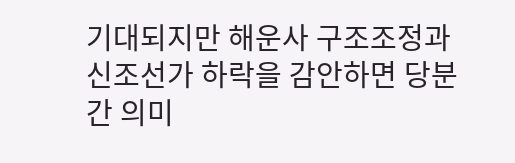기대되지만 해운사 구조조정과 신조선가 하락을 감안하면 당분간 의미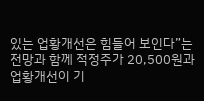있는 업황개선은 힘들어 보인다”는 전망과 함께 적정주가 20,500원과 업황개선이 기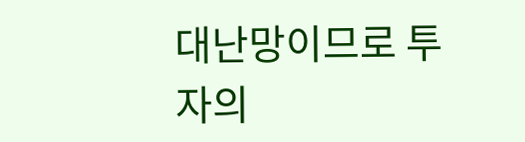대난망이므로 투자의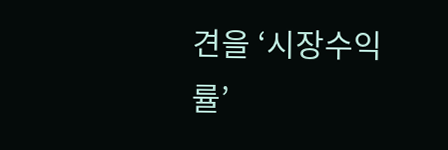견을 ‘시장수익률’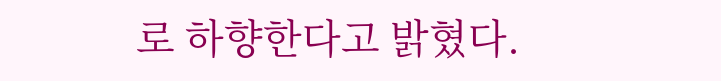로 하향한다고 밝혔다.